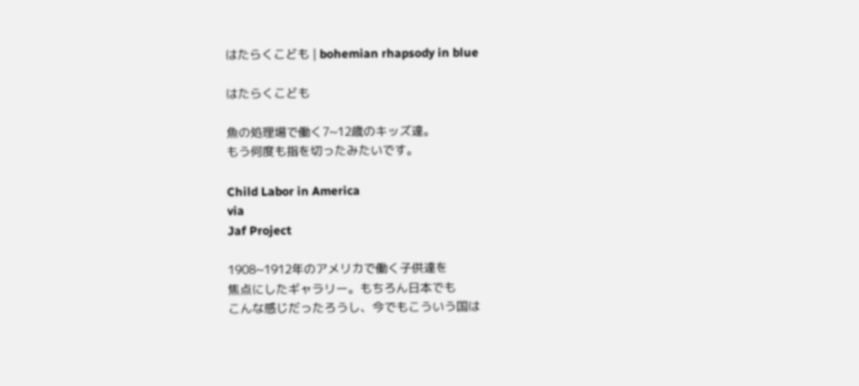はたらくこども | bohemian rhapsody in blue

はたらくこども

魚の処理場で働く7~12歳のキッズ達。
もう何度も指を切ったみたいです。

Child Labor in America
via
Jaf Project

1908~1912年のアメリカで働く子供達を
焦点にしたギャラリー。もちろん日本でも
こんな感じだったろうし、今でもこういう国は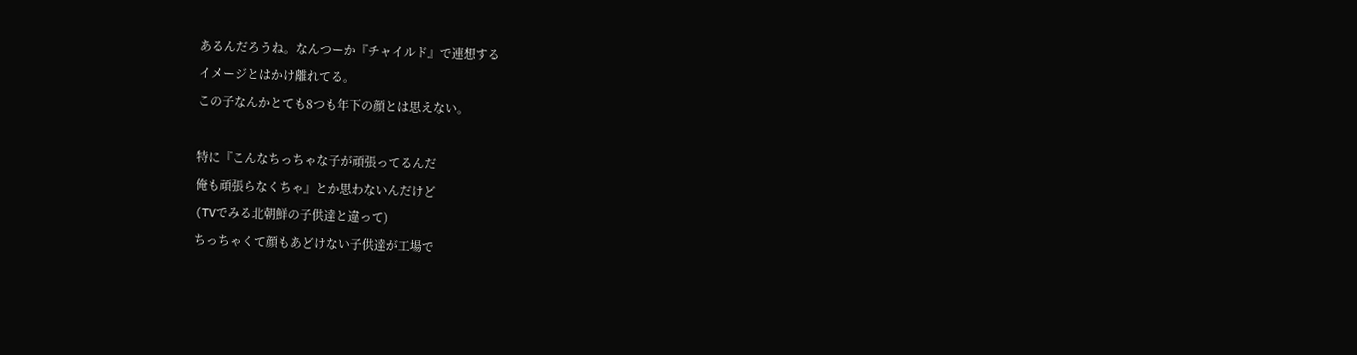あるんだろうね。なんつーか『チャイルド』で連想する
イメージとはかけ離れてる。
この子なんかとても8つも年下の顔とは思えない。

特に『こんなちっちゃな子が頑張ってるんだ
俺も頑張らなくちゃ』とか思わないんだけど
(TVでみる北朝鮮の子供達と違って)
ちっちゃくて顔もあどけない子供達が工場で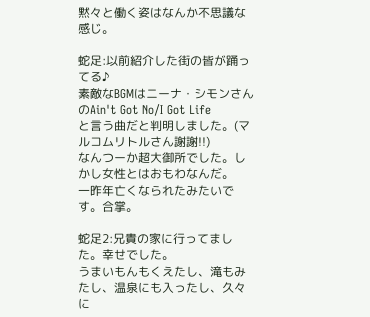黙々と働く姿はなんか不思議な感じ。

蛇足:以前紹介した街の皆が踊ってる♪
素敵なBGMはニーナ・シモンさんのAin't Got No/I Got Life
と言う曲だと判明しました。(マルコムリトルさん謝謝!!)
なんつーか超大御所でした。しかし女性とはおもわなんだ。
一昨年亡くなられたみたいです。合掌。

蛇足2:兄貴の家に行ってました。幸せでした。
うまいもんもくえたし、滝もみたし、温泉にも入ったし、久々に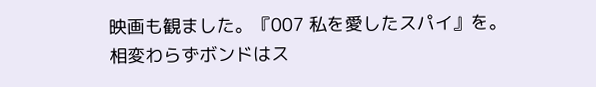映画も観ました。『007 私を愛したスパイ』を。
相変わらずボンドはス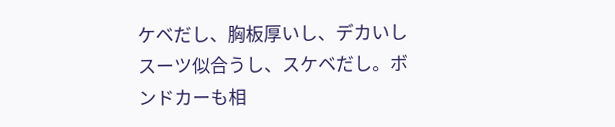ケベだし、胸板厚いし、デカいし
スーツ似合うし、スケベだし。ボンドカーも相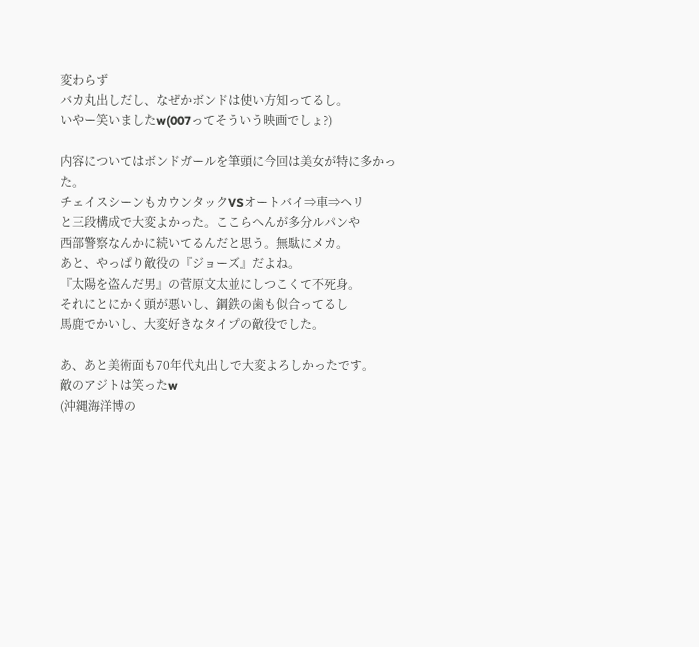変わらず
バカ丸出しだし、なぜかボンドは使い方知ってるし。
いやー笑いましたw(007ってそういう映画でしょ?)

内容についてはボンドガールを筆頭に今回は美女が特に多かった。
チェイスシーンもカウンタックVSオートバイ⇒車⇒ヘリ
と三段構成で大変よかった。ここらへんが多分ルパンや
西部警察なんかに続いてるんだと思う。無駄にメカ。
あと、やっぱり敵役の『ジョーズ』だよね。
『太陽を盗んだ男』の菅原文太並にしつこくて不死身。
それにとにかく頭が悪いし、鋼鉄の歯も似合ってるし
馬鹿でかいし、大変好きなタイプの敵役でした。

あ、あと美術面も70年代丸出しで大変よろしかったです。
敵のアジトは笑ったw
(沖縄海洋博の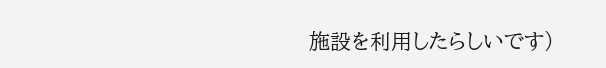施設を利用したらしいです)